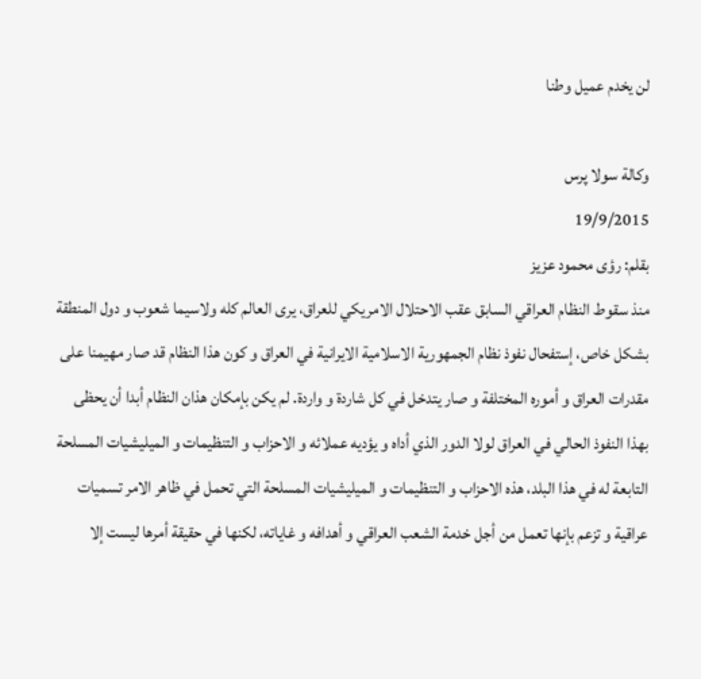لن يخدم عميل وطنا

وکالة سولا پرس
19/9/2015
بقلم: رؤی محمود عزيز
منذ سقوط النظام العراقي السابق عقب الاحتلال الامريکي للعراق، يری العالم کله ولاسيما شعوب و دول المنطقة بشکل خاص، إستفحال نفوذ نظام الجمهورية الاسلامية الايرانية في العراق و کون هذا النظام قد صار مهيمنا علی مقدرات العراق و أموره المختلفة و صار يتدخل في کل شاردة و واردة. لم يکن بإمکان هذان النظام أبدا أن يحظی بهذا النفوذ الحالي في العراق لولا الدور الذي أداه و يؤديه عملائه و الاحزاب و التنظيمات و الميليشيات المسلحة التابعة له في هذا البلد، هذه الاحزاب و التنظيمات و الميليشيات المسلحة التي تحمل في ظاهر الامر تسميات عراقية و تزعم بإنها تعمل من أجل خدمة الشعب العراقي و أهدافه و غاياته، لکنها في حقيقة أمرها ليست إلا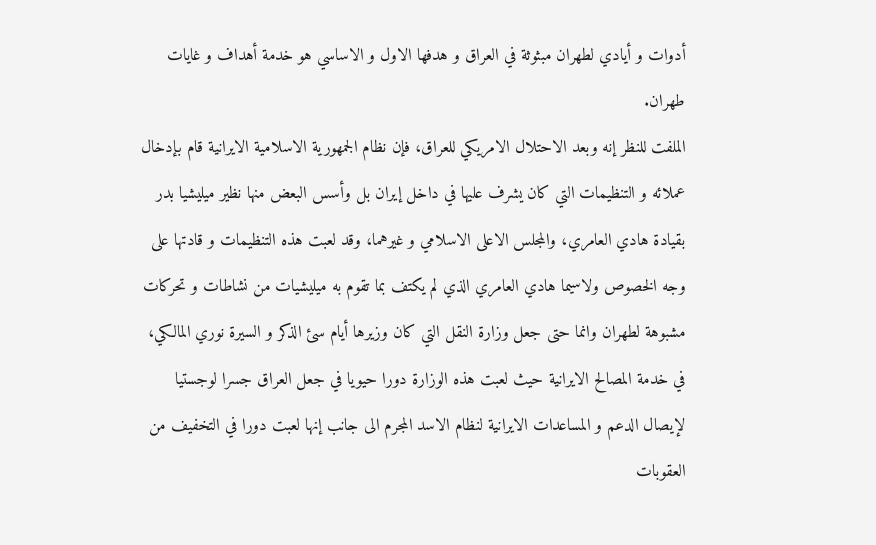أدوات و أيادي لطهران مبثوثة في العراق و هدفها الاول و الاساسي هو خدمة أهداف و غايات طهران.
الملفت للنظر إنه وبعد الاحتلال الامريکي للعراق، فإن نظام الجمهورية الاسلامية الايرانية قام بإدخال عملائه و التنظيمات التي کان يشرف عليها في داخل إيران بل وأسس البعض منها نظير ميليشيا بدر بقيادة هادي العامري، والمجلس الاعلی الاسلامي و غيرهما، وقد لعبت هذه التنظيمات و قادتها علی وجه الخصوص ولاسيما هادي العامري الذي لم يکتف بما تقوم به ميليشيات من نشاطات و تحرکات مشبوهة لطهران وانما حتی جعل وزارة النقل التي کان وزيرها أيام سئ الذکر و السيرة نوري المالکي،
في خدمة المصالح الايرانية حيث لعبت هذه الوزارة دورا حيويا في جعل العراق جسرا لوجستيا لإيصال الدعم و المساعدات الايرانية لنظام الاسد المجرم الی جانب إنها لعبت دورا في التخفيف من العقوبات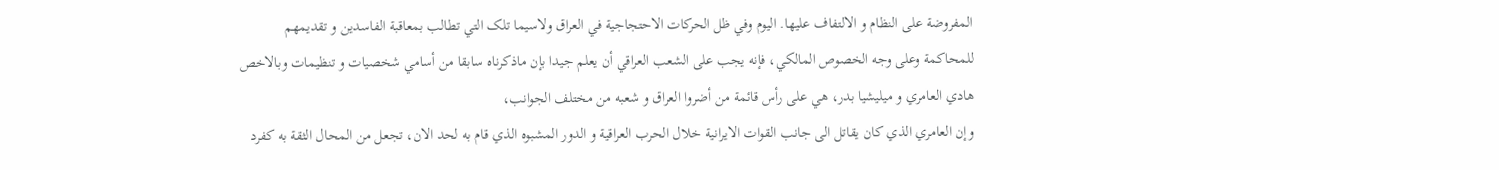المفروضة علی النظام و الالتفاف عليها. اليوم وفي ظل الحرکات الاحتجاجية في العراق ولاسيما تلک التي تطالب بمعاقبة الفاسدين و تقديمهم للمحاکمة وعلی وجه الخصوص المالکي، فإنه يجب علی الشعب العراقي أن يعلم جيدا بإن ماذکرناه سابقا من أسامي شخصيات و تنظيمات وبالاخص هادي العامري و ميليشيا بدر، هي علی رأس قائمة من أضروا العراق و شعبه من مختلف الجوانب،
وإن العامري الذي کان يقاتل الی جانب القوات الايرانية خلال الحرب العراقية و الدور المشبوه الذي قام به لحد الان، تجعل من المحال الثقة به کفرد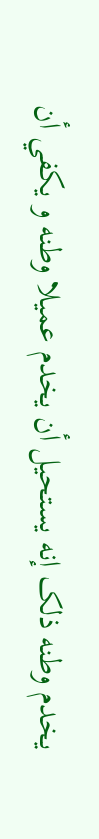يخدم وطنه ذلک إنه يستحيل أن يخدم عميلا وطنه و يکفي أن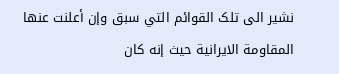نشير الی تلک القوائم التي سبق وإن أعلنت عنها المقاومة الايرانية حيث إنه کان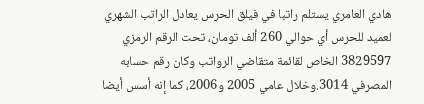هادي العامري يستلم راتبا في فيلق الحرس يعادل الراتب الشهري لعميد للحرس أي حوالي 260 ألف تومان، تحت الرقم الرمزي 3829597 الخاص لقائمة متقاضي الرواتب وکان رقم حسابه المصرفي 3014.وخلال عامي 2005 و2006، کما إنه أسس أيضا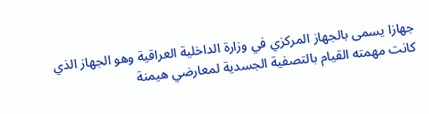جهازا يسمی بالجهاز المرکزي في وزارة الداخلية العراقية وهو الجهاز الذي کانت مهمته القيام بالتصفية الجسدية لمعارضي هيمنة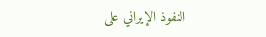النفوذ الإيراني علی